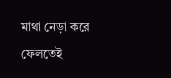মাথা নেড়া করে ফেলতেই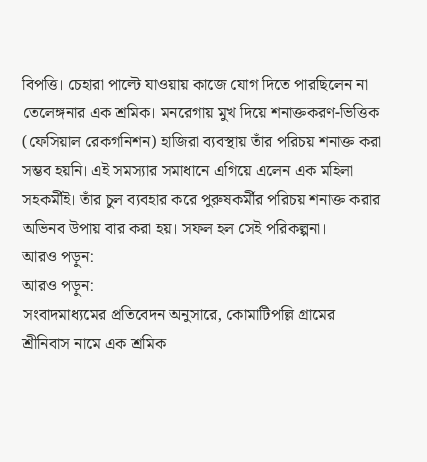বিপত্তি। চেহারা পাল্টে যাওয়ায় কাজে যোগ দিতে পারছিলেন না তেলেঙ্গনার এক শ্রমিক। মনরেগায় মুখ দিয়ে শনাক্তকরণ-ভিত্তিক (ফেসিয়াল রেকগনিশন) হাজিরা ব্যবস্থায় তাঁর পরিচয় শনাক্ত করা সম্ভব হয়নি। এই সমস্যার সমাধানে এগিয়ে এলেন এক মহিলা সহকর্মীই। তাঁর চুল ব্যবহার করে পুরুষকর্মীর পরিচয় শনাক্ত করার অভিনব উপায় বার করা হয়। সফল হল সেই পরিকল্পনা।
আরও পড়ুন:
আরও পড়ুন:
সংবাদমাধ্যমের প্রতিবেদন অনুসারে, কোমাটিপল্লি গ্রামের শ্রীনিবাস নামে এক শ্রমিক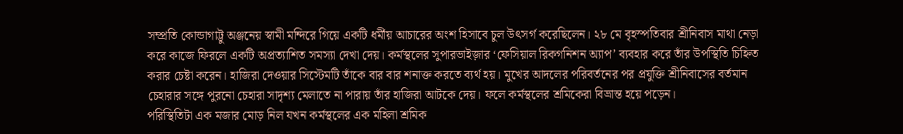সম্প্রতি কোন্ডাগাট্টু অঞ্জনেয় স্বামী মন্দিরে গিয়ে একটি ধর্মীয় আচারের অংশ হিসাবে চুল উৎসর্গ করেছিলেন। ২৮ মে বৃহস্পতিবার শ্রীনিবাস মাথা নেড়া করে কাজে ফিরলে একটি অপ্রত্যাশিত সমস্যা দেখা দেয়। কর্মস্থলের সুপারভাইজ়ার ‘ফেসিয়াল রিকগনিশন অ্যাপ’ ব্যবহার করে তাঁর উপস্থিতি চিহ্নিত করার চেষ্টা করেন। হাজিরা দেওয়ার সিস্টেমটি তাঁকে বার বার শনাক্ত করতে ব্যর্থ হয়। মুখের আদলের পরিবর্তনের পর প্রযুক্তি শ্রীনিবাসের বর্তমান চেহারার সঙ্গে পুরনো চেহারা সাদৃশ্য মেলাতে না পারায় তাঁর হাজিরা আটকে দেয়। ফলে কর্মস্থলের শ্রমিকেরা বিভ্রান্ত হয়ে পড়েন।
পরিস্থিতিটা এক মজার মোড় নিল যখন কর্মস্থলের এক মহিলা শ্রমিক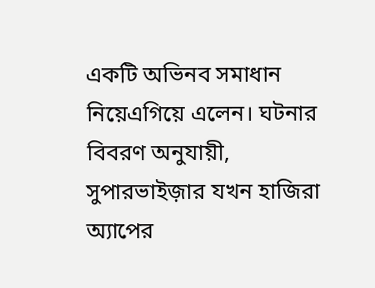একটি অভিনব সমাধান নিয়েএগিয়ে এলেন। ঘটনার বিবরণ অনুযায়ী, সুপারভাইজ়ার যখন হাজিরা অ্যাপের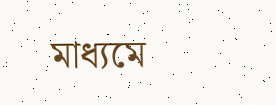মাধ্যমে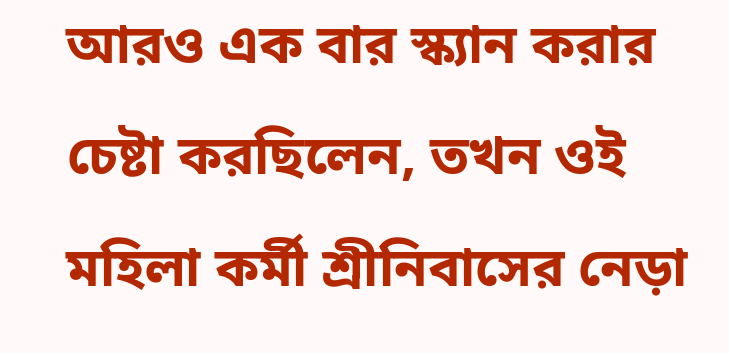আরও এক বার স্ক্যান করার চেষ্টা করছিলেন, তখন ওই মহিলা কর্মী শ্রীনিবাসের নেড়া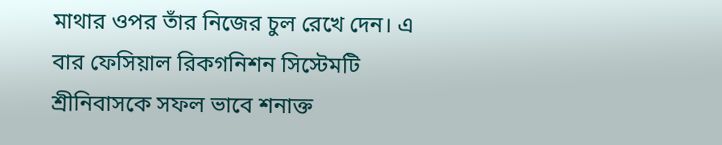মাথার ওপর তাঁর নিজের চুল রেখে দেন। এ বার ফেসিয়াল রিকগনিশন সিস্টেমটি শ্রীনিবাসকে সফল ভাবে শনাক্ত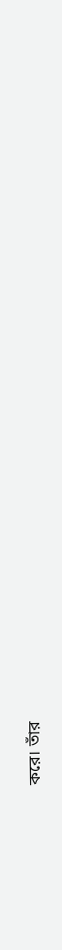করে। তাঁর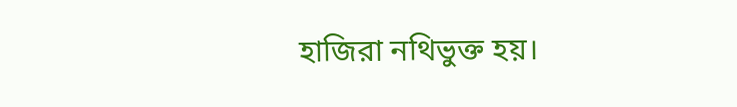হাজিরা নথিভুক্ত হয়।